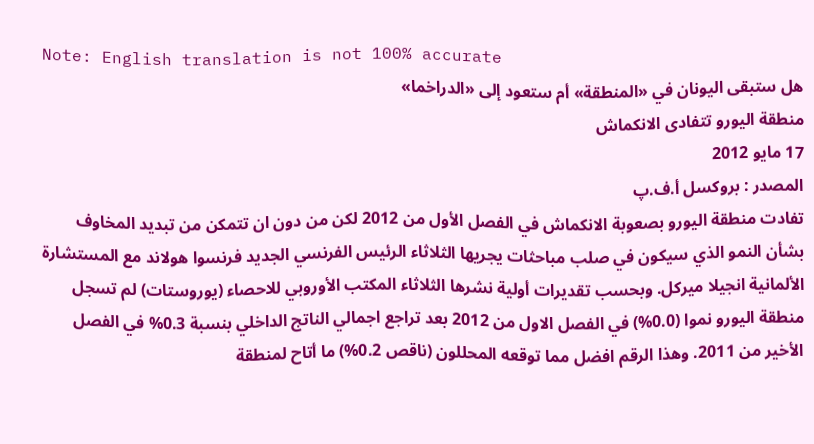Note: English translation is not 100% accurate
هل ستبقى اليونان في «المنطقة» أم ستعود إلى «الدراخما»
منطقة اليورو تتفادى الانكماش
17 مايو 2012
المصدر : بروكسل أ.ف.پ
تفادت منطقة اليورو بصعوبة الانكماش في الفصل الأول من 2012 لكن من دون ان تتمكن من تبديد المخاوف بشأن النمو الذي سيكون في صلب مباحثات يجريها الثلاثاء الرئيس الفرنسي الجديد فرنسوا هولاند مع المستشارة الألمانية انجيلا ميركل. وبحسب تقديرات أولية نشرها الثلاثاء المكتب الأوروبي للاحصاء (يوروستات) لم تسجل منطقة اليورو نموا (0.0%) في الفصل الاول من 2012 بعد تراجع اجمالي الناتج الداخلي بنسبة 0.3% في الفصل الأخير من 2011. وهذا الرقم افضل مما توقعه المحللون (ناقص 0.2%) ما أتاح لمنطقة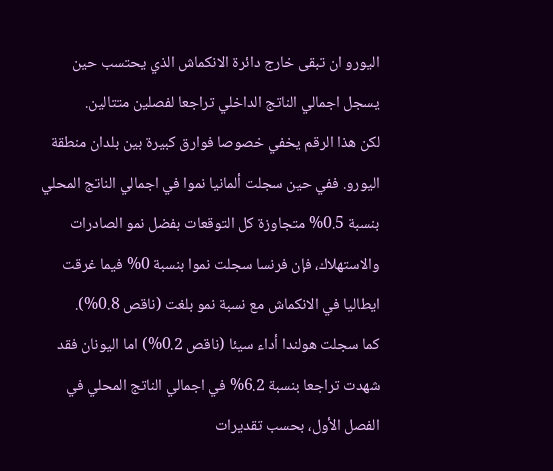اليورو ان تبقى خارج دائرة الانكماش الذي يحتسب حين يسجل اجمالي الناتج الداخلي تراجعا لفصلين متتالين.
لكن هذا الرقم يخفي خصوصا فوارق كبيرة بين بلدان منطقة اليورو. ففي حين سجلت ألمانيا نموا في اجمالي الناتج المحلي بنسبة 0.5% متجاوزة كل التوقعات بفضل نمو الصادرات والاستهلاك، فإن فرنسا سجلت نموا بنسبة 0% فيما غرقت ايطاليا في الانكماش مع نسبة نمو بلغت (ناقص 0.8%).
كما سجلت هولندا أداء سيئا (ناقص 0.2%) اما اليونان فقد شهدت تراجعا بنسبة 6.2% في اجمالي الناتج المحلي في الفصل الأول، بحسب تقديرات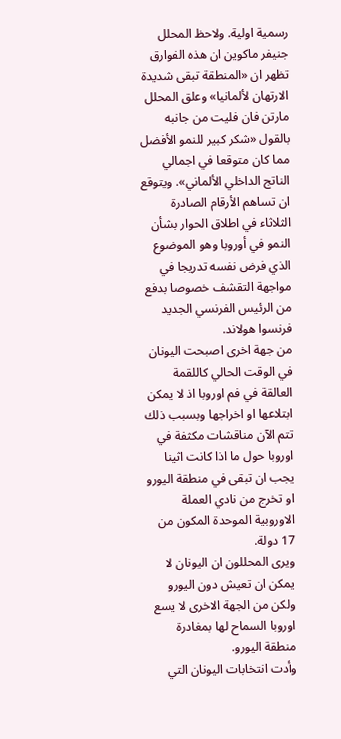رسمية اولية. ولاحظ المحلل جنيفر ماكوين ان هذه الفوارق تظهر ان «المنطقة تبقى شديدة الارتهان لألمانيا» وعلق المحلل مارتن فان فليت من جانبه بالقول «شكر كبير للنمو الأفضل مما كان متوقعا في اجمالي الناتج الداخلي الألماني». ويتوقع ان تساهم الأرقام الصادرة الثلاثاء في اطلاق الحوار بشأن النمو في أوروبا وهو الموضوع الذي فرض نفسه تدريجا في مواجهة التقشف خصوصا بدفع من الرئيس الفرنسي الجديد فرنسوا هولاند.
من جهة اخرى اصبحت اليونان في الوقت الحالي كاللقمة العالقة في فم اوروبا اذ لا يمكن ابتلاعها او اخراجها وبسبب ذلك تتم الآن مناقشات مكثفة في اوروبا حول ما اذا كانت اثينا يجب ان تبقى في منطقة اليورو او تخرج من نادي العملة الاوروبية الموحدة المكون من 17 دولة.
ويرى المحللون ان اليونان لا يمكن ان تعيش دون اليورو ولكن من الجهة الاخرى لا يسع اوروبا السماح لها بمغادرة منطقة اليورو.
وأدت انتخابات اليونان التي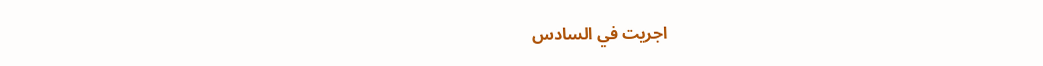اجريت في السادس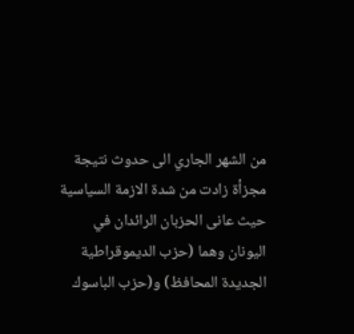من الشهر الجاري الى حدوث نتيجة مجزأة زادت من شدة الازمة السياسية حيث عانى الحزبان الرائدان في اليونان وهما (حزب الديموقراطية الجديدة المحافظ) و(حزب الباسوك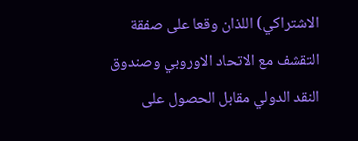الاشتراكي) اللذان وقعا على صفقة التقشف مع الاتحاد الاوروبي وصندوق النقد الدولي مقابل الحصول على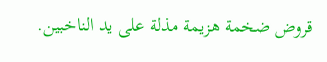قروض ضخمة هزيمة مذلة على يد الناخبين.